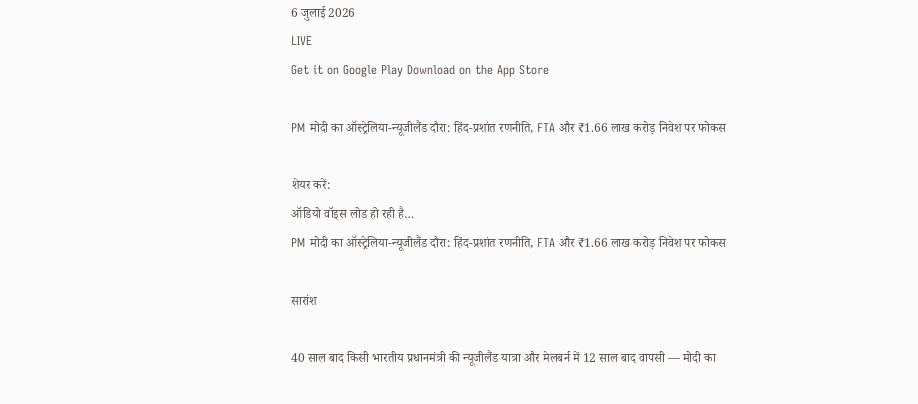6 जुलाई 2026
LIVE
Get it on Google Play Download on the App Store

PM मोदी का ऑस्ट्रेलिया-न्यूजीलैंड दौरा: हिंद-प्रशांत रणनीति, FTA और ₹1.66 लाख करोड़ निवेश पर फोकस

शेयर करें:
ऑडियो वॉइस लोड हो रही है…
PM मोदी का ऑस्ट्रेलिया-न्यूजीलैंड दौरा: हिंद-प्रशांत रणनीति, FTA और ₹1.66 लाख करोड़ निवेश पर फोकस

सारांश

40 साल बाद किसी भारतीय प्रधानमंत्री की न्यूजीलैंड यात्रा और मेलबर्न में 12 साल बाद वापसी — मोदी का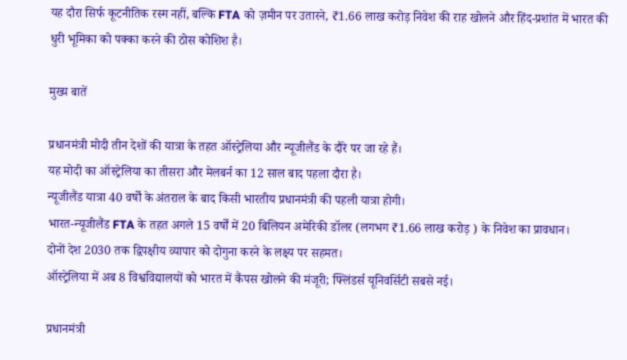यह दौरा सिर्फ कूटनीतिक रस्म नहीं, बल्कि FTA को ज़मीन पर उतारने, ₹1.66 लाख करोड़ निवेश की राह खोलने और हिंद-प्रशांत में भारत की धुरी भूमिका को पक्का करने की ठोस कोशिश है।

मुख्य बातें

प्रधानमंत्री मोदी तीन देशों की यात्रा के तहत ऑस्ट्रेलिया और न्यूजीलैंड के दौरे पर जा रहे हैं।
यह मोदी का ऑस्ट्रेलिया का तीसरा और मेलबर्न का 12 साल बाद पहला दौरा है।
न्यूजीलैंड यात्रा 40 वर्षों के अंतराल के बाद किसी भारतीय प्रधानमंत्री की पहली यात्रा होगी।
भारत-न्यूजीलैंड FTA के तहत अगले 15 वर्षों में 20 बिलियन अमेरिकी डॉलर (लगभग ₹1.66 लाख करोड़ ) के निवेश का प्रावधान।
दोनों देश 2030 तक द्विपक्षीय व्यापार को दोगुना करने के लक्ष्य पर सहमत।
ऑस्ट्रेलिया में अब 8 विश्वविद्यालयों को भारत में कैंपस खोलने की मंजूरी; फ्लिंडर्स यूनिवर्सिटी सबसे नई।

प्रधानमंत्री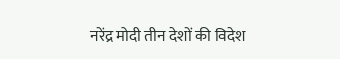नरेंद्र मोदी तीन देशों की विदेश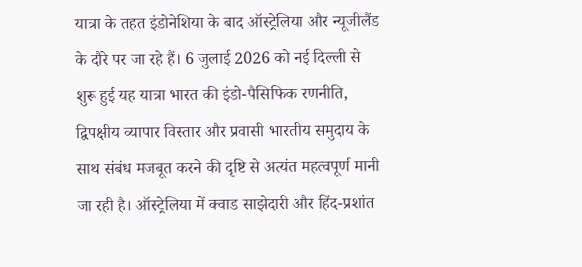यात्रा के तहत इंडोनेशिया के बाद ऑस्ट्रेलिया और न्यूजीलैंड के दौरे पर जा रहे हैं। 6 जुलाई 2026 को नई दिल्ली से शुरू हुई यह यात्रा भारत की इंडो-पैसिफिक रणनीति, द्विपक्षीय व्यापार विस्तार और प्रवासी भारतीय समुदाय के साथ संबंध मजबूत करने की दृष्टि से अत्यंत महत्वपूर्ण मानी जा रही है। ऑस्ट्रेलिया में क्वाड साझेदारी और हिंद-प्रशांत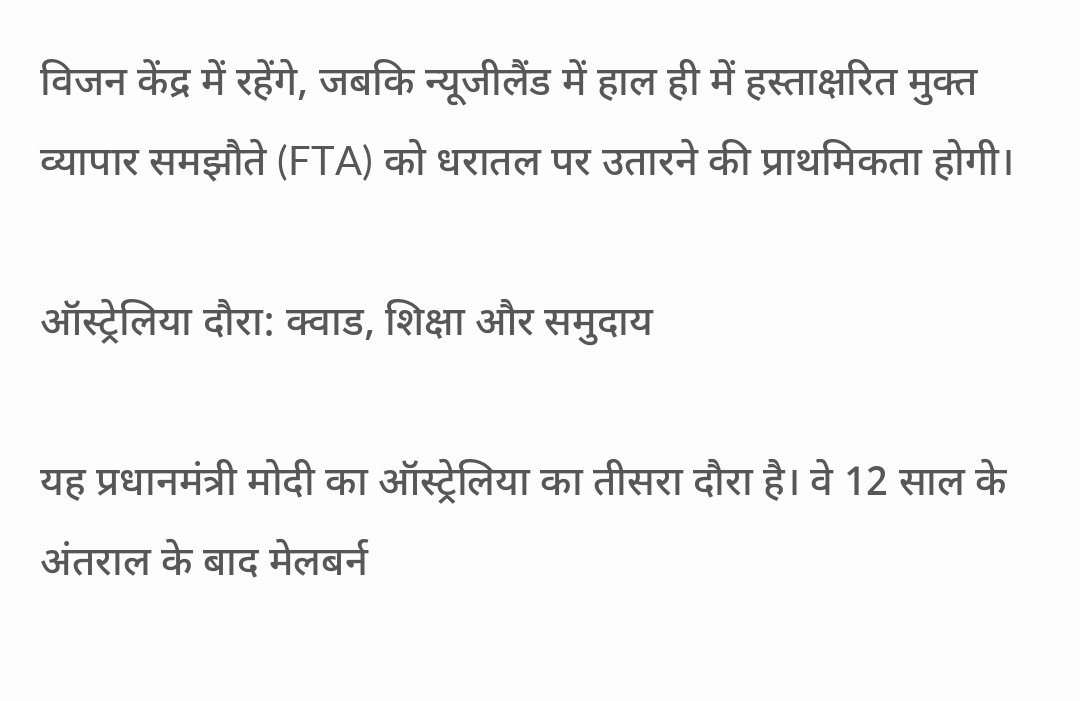विजन केंद्र में रहेंगे, जबकि न्यूजीलैंड में हाल ही में हस्ताक्षरित मुक्त व्यापार समझौते (FTA) को धरातल पर उतारने की प्राथमिकता होगी।

ऑस्ट्रेलिया दौरा: क्वाड, शिक्षा और समुदाय

यह प्रधानमंत्री मोदी का ऑस्ट्रेलिया का तीसरा दौरा है। वे 12 साल के अंतराल के बाद मेलबर्न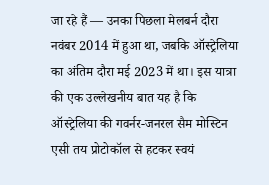जा रहे हैं — उनका पिछला मेलबर्न दौरा नवंबर 2014 में हुआ था, जबकि ऑस्ट्रेलिया का अंतिम दौरा मई 2023 में था। इस यात्रा की एक उल्लेखनीय बात यह है कि ऑस्ट्रेलिया की गवर्नर-जनरल सैम मोस्टिन एसी तय प्रोटोकॉल से हटकर स्वयं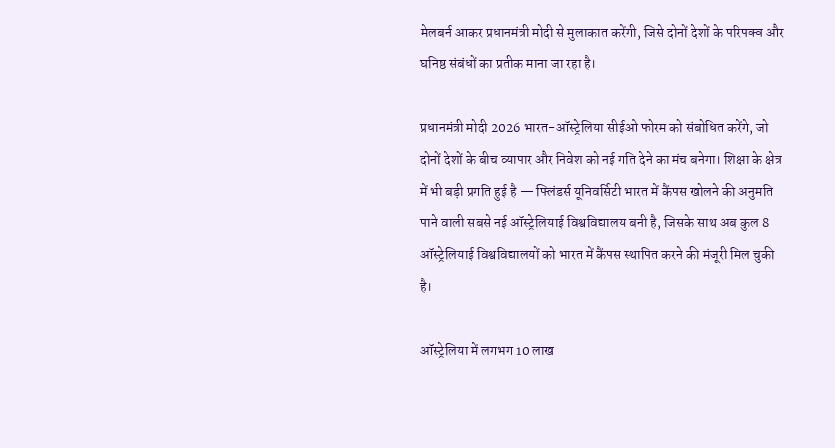मेलबर्न आकर प्रधानमंत्री मोदी से मुलाकात करेंगी, जिसे दोनों देशों के परिपक्व और घनिष्ठ संबंधों का प्रतीक माना जा रहा है।

प्रधानमंत्री मोदी 2026 भारत-ऑस्ट्रेलिया सीईओ फोरम को संबोधित करेंगे, जो दोनों देशों के बीच व्यापार और निवेश को नई गति देने का मंच बनेगा। शिक्षा के क्षेत्र में भी बड़ी प्रगति हुई है — फ्लिंडर्स यूनिवर्सिटी भारत में कैंपस खोलने की अनुमति पाने वाली सबसे नई ऑस्ट्रेलियाई विश्वविद्यालय बनी है, जिसके साथ अब कुल 8 ऑस्ट्रेलियाई विश्वविद्यालयों को भारत में कैंपस स्थापित करने की मंजूरी मिल चुकी है।

ऑस्ट्रेलिया में लगभग 10 लाख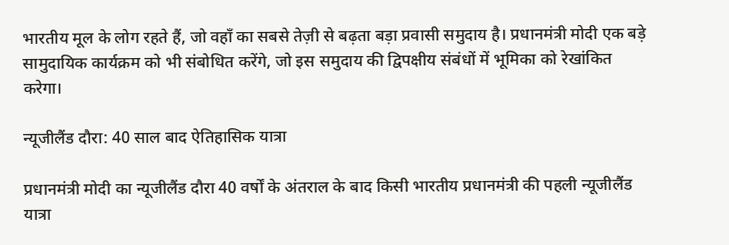भारतीय मूल के लोग रहते हैं, जो वहाँ का सबसे तेज़ी से बढ़ता बड़ा प्रवासी समुदाय है। प्रधानमंत्री मोदी एक बड़े सामुदायिक कार्यक्रम को भी संबोधित करेंगे, जो इस समुदाय की द्विपक्षीय संबंधों में भूमिका को रेखांकित करेगा।

न्यूजीलैंड दौरा: 40 साल बाद ऐतिहासिक यात्रा

प्रधानमंत्री मोदी का न्यूजीलैंड दौरा 40 वर्षों के अंतराल के बाद किसी भारतीय प्रधानमंत्री की पहली न्यूजीलैंड यात्रा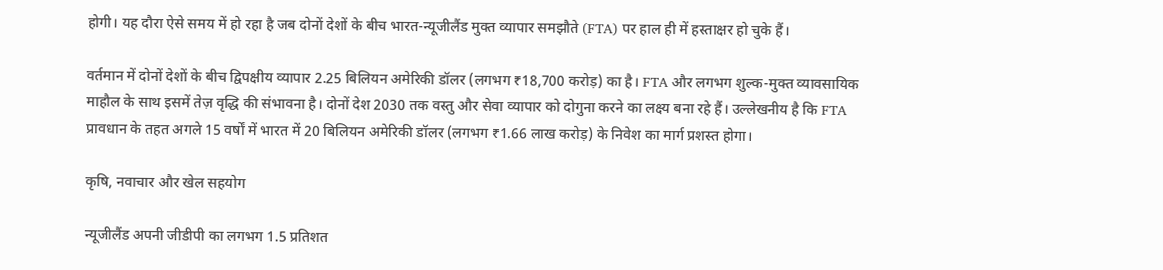होगी। यह दौरा ऐसे समय में हो रहा है जब दोनों देशों के बीच भारत-न्यूजीलैंड मुक्त व्यापार समझौते (FTA) पर हाल ही में हस्ताक्षर हो चुके हैं।

वर्तमान में दोनों देशों के बीच द्विपक्षीय व्यापार 2.25 बिलियन अमेरिकी डॉलर (लगभग ₹18,700 करोड़) का है। FTA और लगभग शुल्क-मुक्त व्यावसायिक माहौल के साथ इसमें तेज़ वृद्धि की संभावना है। दोनों देश 2030 तक वस्तु और सेवा व्यापार को दोगुना करने का लक्ष्य बना रहे हैं। उल्लेखनीय है कि FTA प्रावधान के तहत अगले 15 वर्षों में भारत में 20 बिलियन अमेरिकी डॉलर (लगभग ₹1.66 लाख करोड़) के निवेश का मार्ग प्रशस्त होगा।

कृषि, नवाचार और खेल सहयोग

न्यूजीलैंड अपनी जीडीपी का लगभग 1.5 प्रतिशत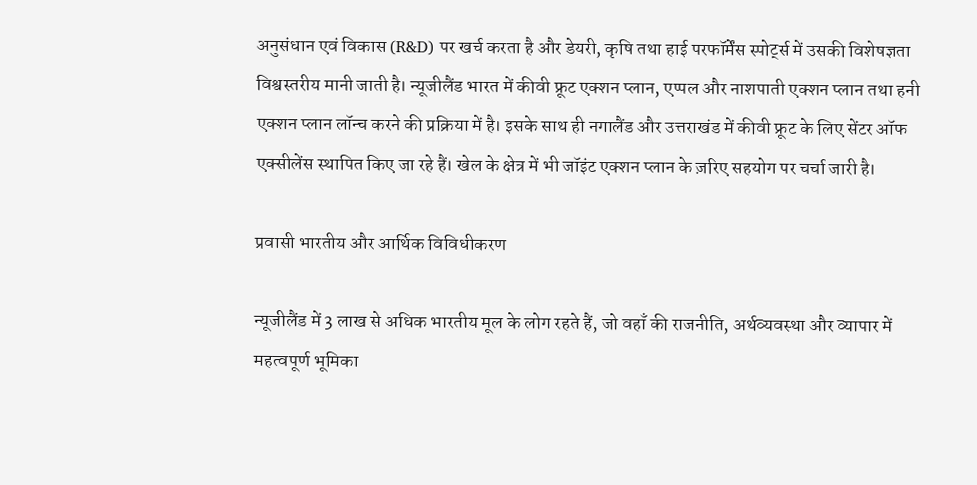अनुसंधान एवं विकास (R&D) पर खर्च करता है और डेयरी, कृषि तथा हाई परफॉर्मेंस स्पोर्ट्स में उसकी विशेषज्ञता विश्वस्तरीय मानी जाती है। न्यूजीलैंड भारत में कीवी फ्रूट एक्शन प्लान, एप्पल और नाशपाती एक्शन प्लान तथा हनी एक्शन प्लान लॉन्च करने की प्रक्रिया में है। इसके साथ ही नगालैंड और उत्तराखंड में कीवी फ्रूट के लिए सेंटर ऑफ एक्सीलेंस स्थापित किए जा रहे हैं। खेल के क्षेत्र में भी जॉइंट एक्शन प्लान के ज़रिए सहयोग पर चर्चा जारी है।

प्रवासी भारतीय और आर्थिक विविधीकरण

न्यूजीलैंड में 3 लाख से अधिक भारतीय मूल के लोग रहते हैं, जो वहाँ की राजनीति, अर्थव्यवस्था और व्यापार में महत्वपूर्ण भूमिका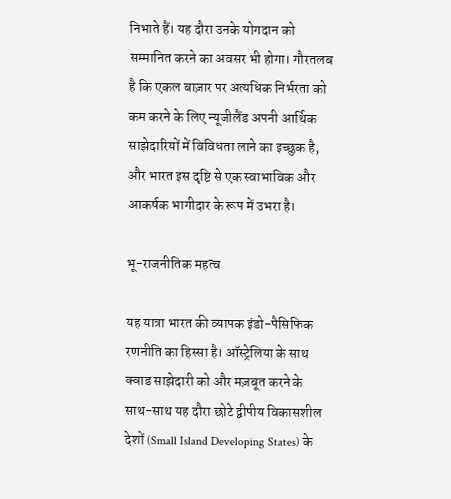निभाते हैं। यह दौरा उनके योगदान को सम्मानित करने का अवसर भी होगा। गौरतलब है कि एकल बाज़ार पर अत्यधिक निर्भरता को कम करने के लिए न्यूजीलैंड अपनी आर्थिक साझेदारियों में विविधता लाने का इच्छुक है, और भारत इस दृष्टि से एक स्वाभाविक और आकर्षक भागीदार के रूप में उभरा है।

भू-राजनीतिक महत्व

यह यात्रा भारत की व्यापक इंडो-पैसिफिक रणनीति का हिस्सा है। ऑस्ट्रेलिया के साथ क्वाड साझेदारी को और मज़बूत करने के साथ-साथ यह दौरा छोटे द्वीपीय विकासशील देशों (Small Island Developing States) के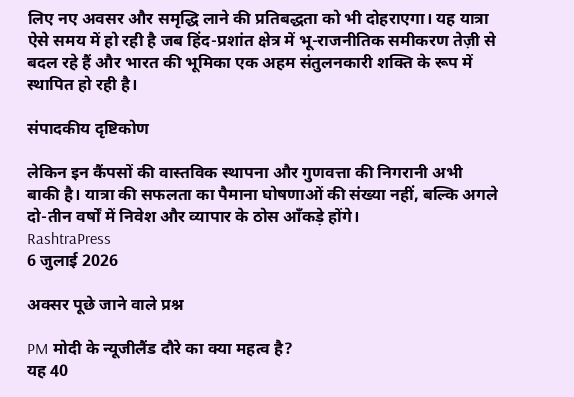लिए नए अवसर और समृद्धि लाने की प्रतिबद्धता को भी दोहराएगा। यह यात्रा ऐसे समय में हो रही है जब हिंद-प्रशांत क्षेत्र में भू-राजनीतिक समीकरण तेज़ी से बदल रहे हैं और भारत की भूमिका एक अहम संतुलनकारी शक्ति के रूप में स्थापित हो रही है।

संपादकीय दृष्टिकोण

लेकिन इन कैंपसों की वास्तविक स्थापना और गुणवत्ता की निगरानी अभी बाकी है। यात्रा की सफलता का पैमाना घोषणाओं की संख्या नहीं, बल्कि अगले दो-तीन वर्षों में निवेश और व्यापार के ठोस आँकड़े होंगे।
RashtraPress
6 जुलाई 2026

अक्सर पूछे जाने वाले प्रश्न

PM मोदी के न्यूजीलैंड दौरे का क्या महत्व है?
यह 40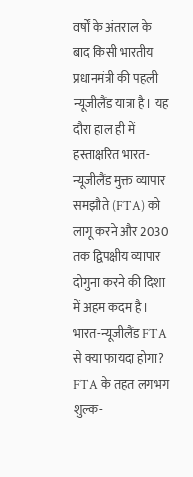वर्षों के अंतराल के बाद किसी भारतीय प्रधानमंत्री की पहली न्यूजीलैंड यात्रा है। यह दौरा हाल ही में हस्ताक्षरित भारत-न्यूजीलैंड मुक्त व्यापार समझौते (FTA) को लागू करने और 2030 तक द्विपक्षीय व्यापार दोगुना करने की दिशा में अहम कदम है।
भारत-न्यूजीलैंड FTA से क्या फायदा होगा?
FTA के तहत लगभग शुल्क-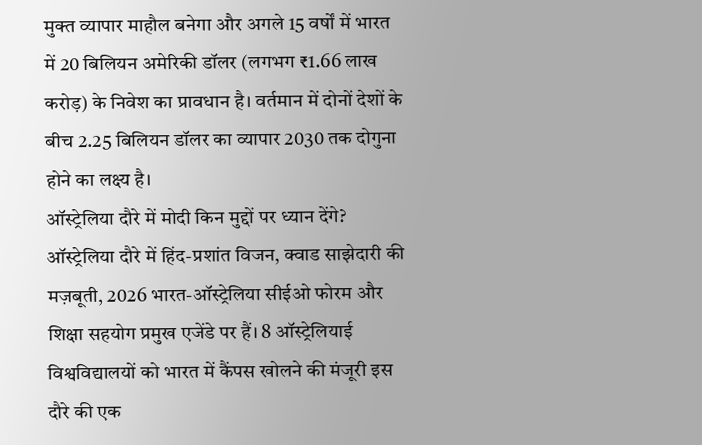मुक्त व्यापार माहौल बनेगा और अगले 15 वर्षों में भारत में 20 बिलियन अमेरिकी डॉलर (लगभग ₹1.66 लाख करोड़) के निवेश का प्रावधान है। वर्तमान में दोनों देशों के बीच 2.25 बिलियन डॉलर का व्यापार 2030 तक दोगुना होने का लक्ष्य है।
ऑस्ट्रेलिया दौरे में मोदी किन मुद्दों पर ध्यान देंगे?
ऑस्ट्रेलिया दौरे में हिंद-प्रशांत विजन, क्वाड साझेदारी की मज़बूती, 2026 भारत-ऑस्ट्रेलिया सीईओ फोरम और शिक्षा सहयोग प्रमुख एजेंडे पर हैं। 8 ऑस्ट्रेलियाई विश्वविद्यालयों को भारत में कैंपस खोलने की मंजूरी इस दौरे की एक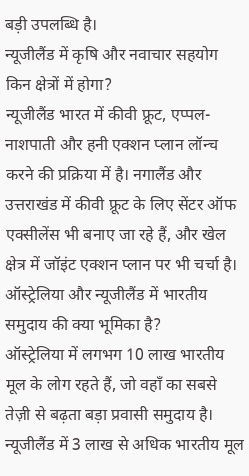बड़ी उपलब्धि है।
न्यूजीलैंड में कृषि और नवाचार सहयोग किन क्षेत्रों में होगा?
न्यूजीलैंड भारत में कीवी फ्रूट, एप्पल-नाशपाती और हनी एक्शन प्लान लॉन्च करने की प्रक्रिया में है। नगालैंड और उत्तराखंड में कीवी फ्रूट के लिए सेंटर ऑफ एक्सीलेंस भी बनाए जा रहे हैं, और खेल क्षेत्र में जॉइंट एक्शन प्लान पर भी चर्चा है।
ऑस्ट्रेलिया और न्यूजीलैंड में भारतीय समुदाय की क्या भूमिका है?
ऑस्ट्रेलिया में लगभग 10 लाख भारतीय मूल के लोग रहते हैं, जो वहाँ का सबसे तेज़ी से बढ़ता बड़ा प्रवासी समुदाय है। न्यूजीलैंड में 3 लाख से अधिक भारतीय मूल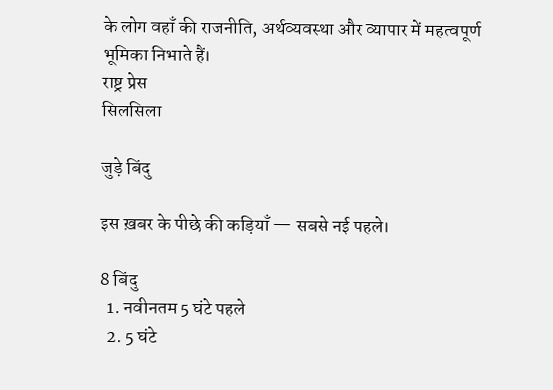के लोग वहाँ की राजनीति, अर्थव्यवस्था और व्यापार में महत्वपूर्ण भूमिका निभाते हैं।
राष्ट्र प्रेस
सिलसिला

जुड़े बिंदु

इस ख़बर के पीछे की कड़ियाँ — सबसे नई पहले।

8 बिंदु
  1. नवीनतम 5 घंटे पहले
  2. 5 घंटे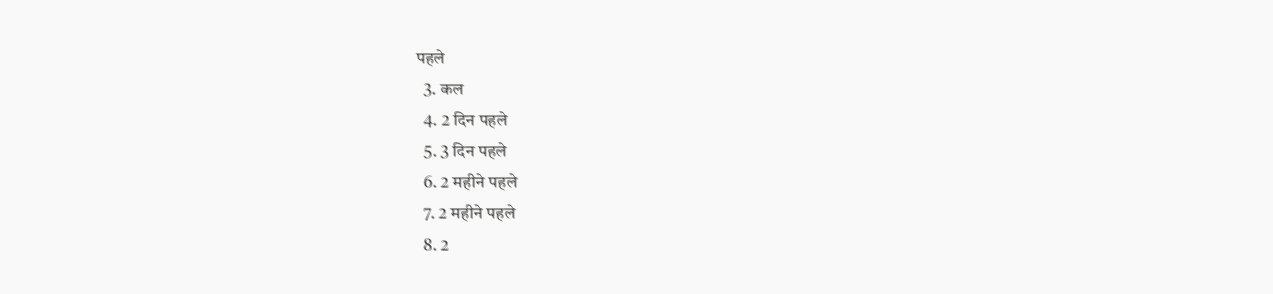पहले
  3. कल
  4. 2 दिन पहले
  5. 3 दिन पहले
  6. 2 महीने पहले
  7. 2 महीने पहले
  8. 2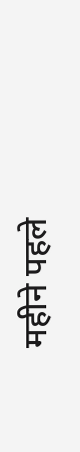महीने पहले